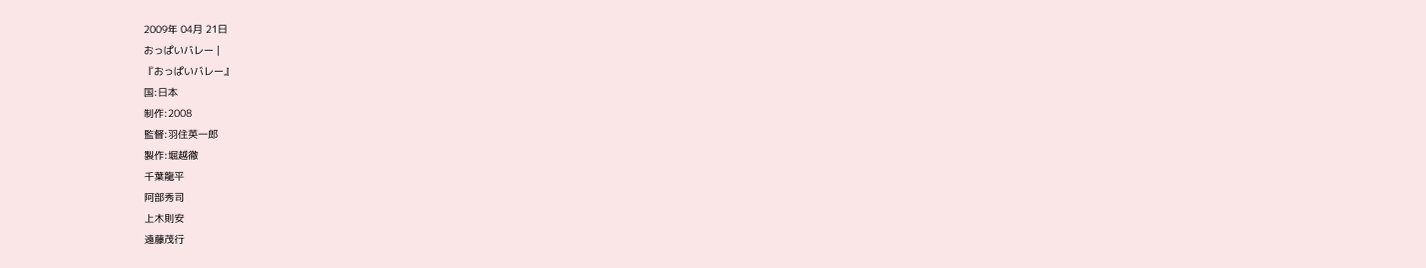2009年 04月 21日
おっぱいバレー |
『おっぱいバレー』
国:日本
制作:2008
監督:羽住英一郎
製作:堀越徹
千葉龍平
阿部秀司
上木則安
遠藤茂行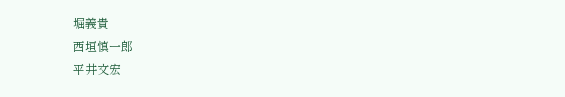堀義貴
西垣慎一郎
平井文宏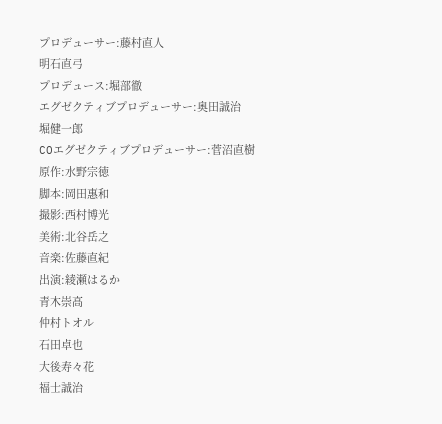プロデューサー:藤村直人
明石直弓
プロデュース:堀部徹
エグゼクティブプロデューサー:奥田誠治
堀健一郎
COエグゼクティブプロデューサー:菅沼直樹
原作:水野宗徳
脚本:岡田惠和
撮影:西村博光
美術:北谷岳之
音楽:佐藤直紀
出演:綾瀬はるか
青木崇高
仲村トオル
石田卓也
大後寿々花
福士誠治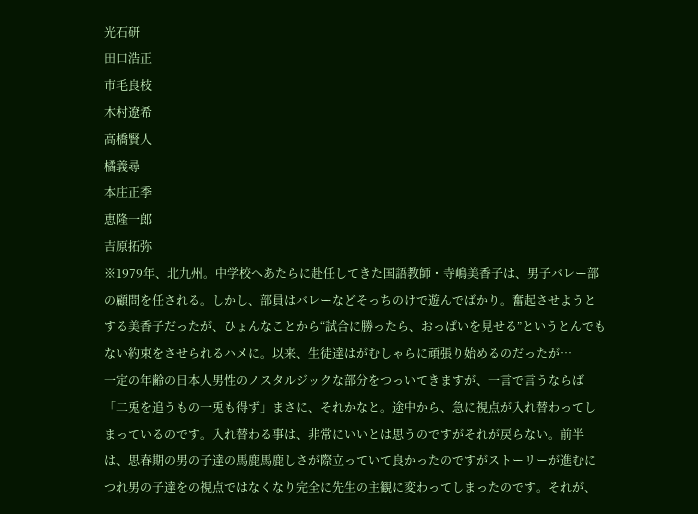光石研
田口浩正
市毛良枝
木村遼希
高橋賢人
橘義尋
本庄正季
恵隆一郎
吉原拓弥
※1979年、北九州。中学校へあたらに赴任してきた国語教師・寺嶋美香子は、男子バレー部の顧問を任される。しかし、部員はバレーなどそっちのけで遊んでばかり。奮起させようとする美香子だったが、ひょんなことから“試合に勝ったら、おっぱいを見せる”というとんでもない約束をさせられるハメに。以来、生徒達はがむしゃらに頑張り始めるのだったが…
一定の年齢の日本人男性のノスタルジックな部分をつっいてきますが、一言で言うならば「二兎を追うもの一兎も得ず」まさに、それかなと。途中から、急に視点が入れ替わってしまっているのです。入れ替わる事は、非常にいいとは思うのですがそれが戻らない。前半は、思春期の男の子達の馬鹿馬鹿しさが際立っていて良かったのですがストーリーが進むにつれ男の子達をの視点ではなくなり完全に先生の主観に変わってしまったのです。それが、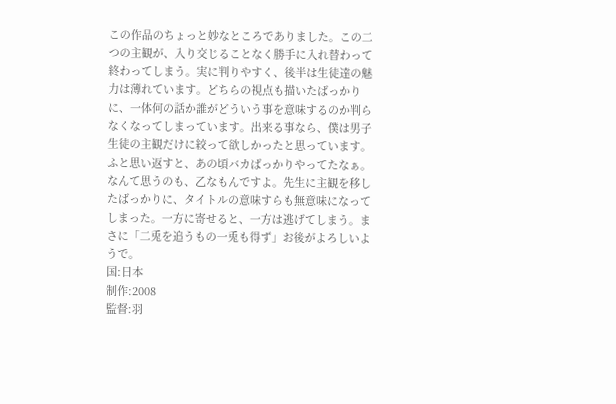この作品のちょっと妙なところでありました。この二つの主観が、入り交じることなく勝手に入れ替わって終わってしまう。実に判りやすく、後半は生徒達の魅力は薄れています。どちらの視点も描いたばっかりに、一体何の話か誰がどういう事を意味するのか判らなくなってしまっています。出来る事なら、僕は男子生徒の主観だけに絞って欲しかったと思っています。ふと思い返すと、あの頃バカばっかりやってたなぁ。なんて思うのも、乙なもんですよ。先生に主観を移したばっかりに、タイトルの意味すらも無意味になってしまった。一方に寄せると、一方は逃げてしまう。まさに「二兎を追うもの一兎も得ず」お後がよろしいようで。
国:日本
制作:2008
監督:羽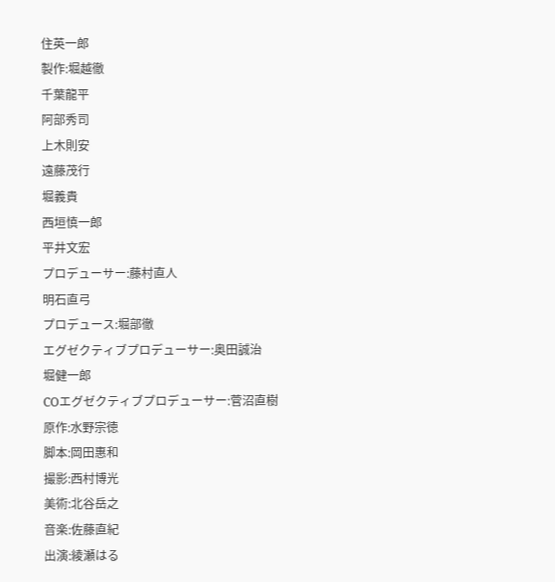住英一郎
製作:堀越徹
千葉龍平
阿部秀司
上木則安
遠藤茂行
堀義貴
西垣慎一郎
平井文宏
プロデューサー:藤村直人
明石直弓
プロデュース:堀部徹
エグゼクティブプロデューサー:奥田誠治
堀健一郎
COエグゼクティブプロデューサー:菅沼直樹
原作:水野宗徳
脚本:岡田惠和
撮影:西村博光
美術:北谷岳之
音楽:佐藤直紀
出演:綾瀬はる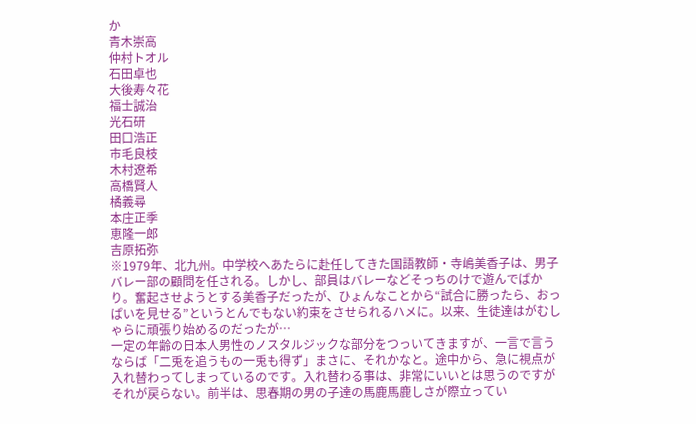か
青木崇高
仲村トオル
石田卓也
大後寿々花
福士誠治
光石研
田口浩正
市毛良枝
木村遼希
高橋賢人
橘義尋
本庄正季
恵隆一郎
吉原拓弥
※1979年、北九州。中学校へあたらに赴任してきた国語教師・寺嶋美香子は、男子バレー部の顧問を任される。しかし、部員はバレーなどそっちのけで遊んでばかり。奮起させようとする美香子だったが、ひょんなことから“試合に勝ったら、おっぱいを見せる”というとんでもない約束をさせられるハメに。以来、生徒達はがむしゃらに頑張り始めるのだったが…
一定の年齢の日本人男性のノスタルジックな部分をつっいてきますが、一言で言うならば「二兎を追うもの一兎も得ず」まさに、それかなと。途中から、急に視点が入れ替わってしまっているのです。入れ替わる事は、非常にいいとは思うのですがそれが戻らない。前半は、思春期の男の子達の馬鹿馬鹿しさが際立ってい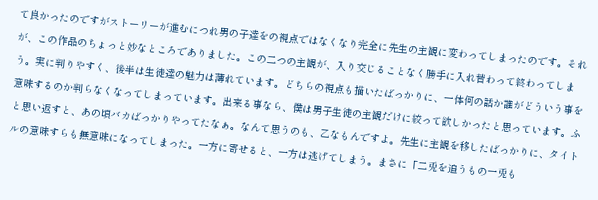て良かったのですがストーリーが進むにつれ男の子達をの視点ではなくなり完全に先生の主観に変わってしまったのです。それが、この作品のちょっと妙なところでありました。この二つの主観が、入り交じることなく勝手に入れ替わって終わってしまう。実に判りやすく、後半は生徒達の魅力は薄れています。どちらの視点も描いたばっかりに、一体何の話か誰がどういう事を意味するのか判らなくなってしまっています。出来る事なら、僕は男子生徒の主観だけに絞って欲しかったと思っています。ふと思い返すと、あの頃バカばっかりやってたなぁ。なんて思うのも、乙なもんですよ。先生に主観を移したばっかりに、タイトルの意味すらも無意味になってしまった。一方に寄せると、一方は逃げてしまう。まさに「二兎を追うもの一兎も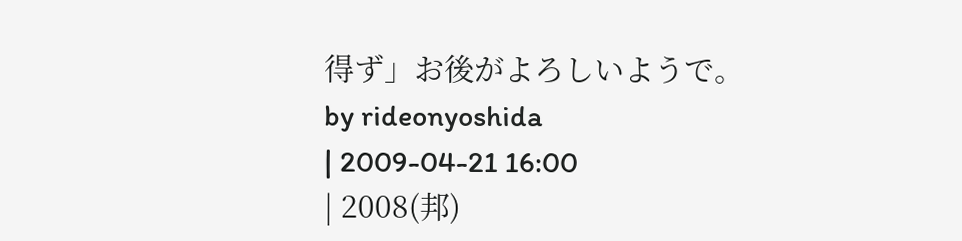得ず」お後がよろしいようで。
by rideonyoshida
| 2009-04-21 16:00
| 2008(邦)